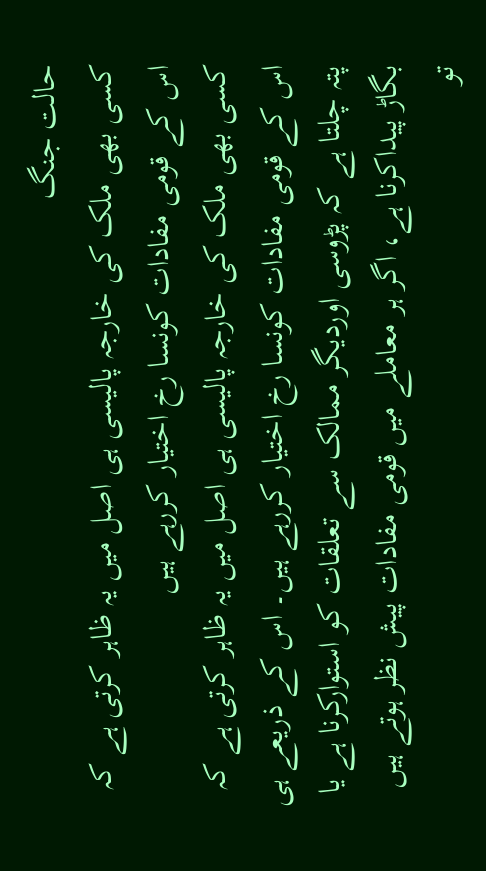حالت جنگ
کسی بھی ملک کی خارجہ پالیسی ہی اصل میں یہ ظاہر کرتی ہے کہ اس کے قومی مفادات کونسا رخ اختیار کررہے ہیں
کسی بھی ملک کی خارجہ پالیسی ہی اصل میں یہ ظاہر کرتی ہے کہ اس کے قومی مفادات کونسا رخ اختیار کررہے ہیں۔ اس کے ذریعے ہی پتہ چلتا ہے کہ پڑوسی اوردیگر ممالک سے تعلقات کو استوارکرنا ہے یا بگاڑ پیداکرنا ہے، اگر ہر معاملے میں قومی مفادات پیش نظر ہوتے ہیں تو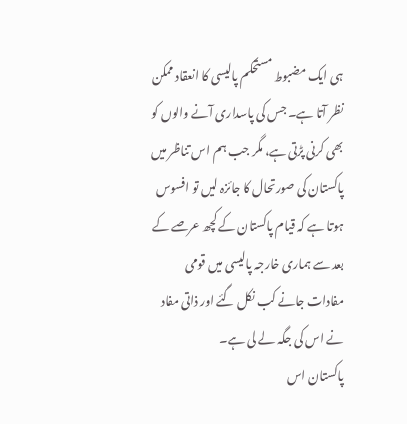ہی ایک مضبوط مستحکم پالیسی کا انعقاد ممکن نظر آتا ہے۔ جس کی پاسداری آنے والوں کو بھی کرنی پڑتی ہے، مگر جب ہم اس تناظر میں پاکستان کی صورتحال کا جائزہ لیں تو افسوس ہوتا ہے کہ قیام پاکستان کے کچھ عرصے کے بعد سے ہماری خارجہ پالیسی میں قومی مفادات جانے کب نکل گئے اور ذاتی مفاد نے اس کی جگہ لے لی ہے۔
پاکستان اس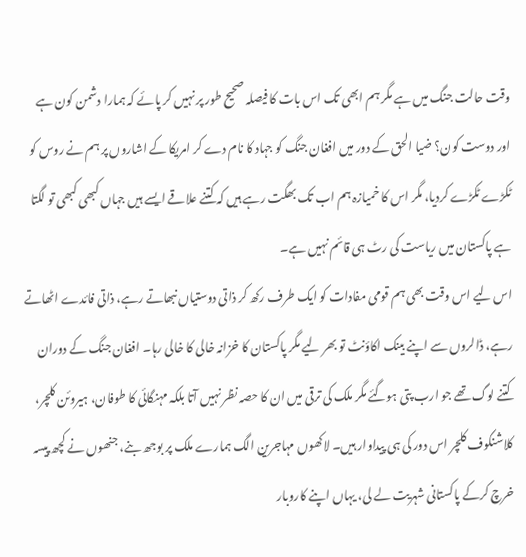وقت حالت جنگ میں ہے مگر ہم ابھی تک اس بات کا فیصلہ صحیح طور پر نہیں کر پائے کہ ہمارا دشمن کون ہے اور دوست کون؟ ضیا الحق کے دور میں افغان جنگ کو جہاد کا نام دے کر امریکا کے اشاروں پر ہم نے روس کو ٹکڑے ٹکڑے کردیا، مگر اس کا خمیازہ ہم اب تک بھگت رہے ہیں کہ کتنے علاقے ایسے ہیں جہاں کبھی کبھی تو لگتا ہے پاکستان میں ریاست کی رٹ ہی قائم نہیں ہے۔
اس لیے اس وقت بھی ہم قومی مفادات کو ایک طرف رکھ کر ذاتی دوستیاں نبھاتے رہے، ذاتی فائدے اٹھاتے رہے، ڈالروں سے اپنے بینک اکاؤنٹ تو بھر لیے مگر پاکستان کا خزانہ خالی کا خالی رہا۔ افغان جنگ کے دوران کتنے لوگ تھے جو ارب پتی ہوگئے مگر ملک کی ترقی میں ان کا حصہ نظر نہیں آتا بلکہ مہنگائی کا طوفان، ہیروئن کلچر، کلاشنکوف کلچر اس دور کی ہی پیداوار ہیں۔ لاکھوں مہاجرین الگ ہمارے ملک پر بوجھ بنے، جنھوں نے کچھ پیسہ خرچ کرکے پاکستانی شہریت لے لی، یہاں اپنے کاروبار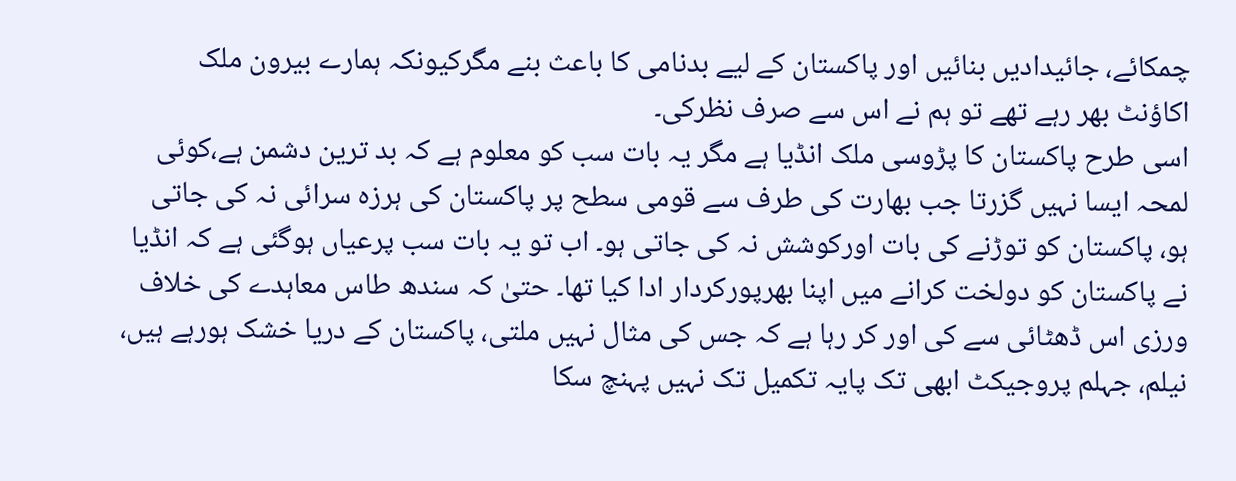چمکائے، جائیدادیں بنائیں اور پاکستان کے لیے بدنامی کا باعث بنے مگرکیونکہ ہمارے بیرون ملک اکاؤنٹ بھر رہے تھے تو ہم نے اس سے صرف نظرکی۔
اسی طرح پاکستان کا پڑوسی ملک انڈیا ہے مگر یہ بات سب کو معلوم ہے کہ بد ترین دشمن ہے،کوئی لمحہ ایسا نہیں گزرتا جب بھارت کی طرف سے قومی سطح پر پاکستان کی ہرزہ سرائی نہ کی جاتی ہو، پاکستان کو توڑنے کی بات اورکوشش نہ کی جاتی ہو۔ اب تو یہ بات سب پرعیاں ہوگئی ہے کہ انڈیا نے پاکستان کو دولخت کرانے میں اپنا بھرپورکردار ادا کیا تھا۔ حتیٰ کہ سندھ طاس معاہدے کی خلاف ورزی اس ڈھٹائی سے کی اور کر رہا ہے کہ جس کی مثال نہیں ملتی، پاکستان کے دریا خشک ہورہے ہیں، نیلم، جہلم پروجیکٹ ابھی تک پایہ تکمیل تک نہیں پہنچ سکا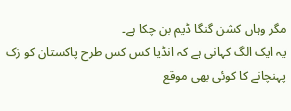مگر وہاں کشن گنگا ڈیم بن چکا ہے۔
یہ ایک الگ کہانی ہے کہ انڈیا کس کس طرح پاکستان کو زک پہنچانے کا کوئی بھی موقع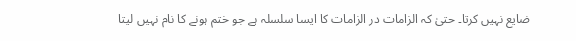ضایع نہیں کرتا۔ حتیٰ کہ الزامات در الزامات کا ایسا سلسلہ ہے جو ختم ہونے کا نام نہیں لیتا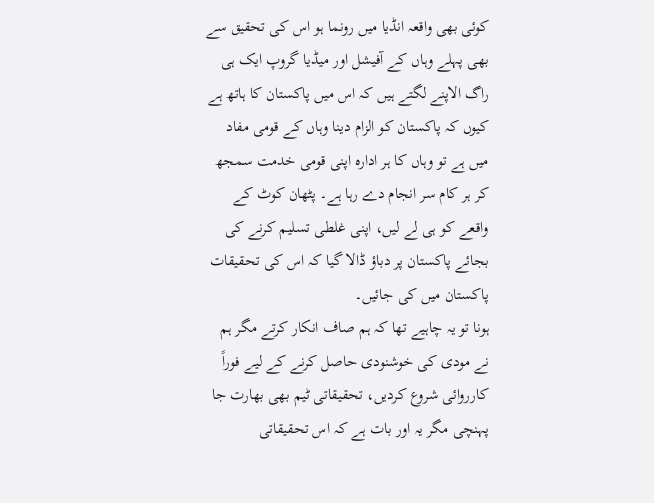کوئی بھی واقعہ انڈیا میں رونما ہو اس کی تحقیق سے بھی پہلے وہاں کے آفیشل اور میڈیا گروپ ایک ہی راگ الاپنے لگتے ہیں کہ اس میں پاکستان کا ہاتھ ہے کیوں کہ پاکستان کو الزام دینا وہاں کے قومی مفاد میں ہے تو وہاں کا ہر ادارہ اپنی قومی خدمت سمجھ کر ہر کام سر انجام دے رہا ہے۔ پٹھان کوٹ کے واقعے کو ہی لے لیں، اپنی غلطی تسلیم کرنے کی بجائے پاکستان پر دباؤ ڈالا گیا کہ اس کی تحقیقات پاکستان میں کی جائیں۔
ہونا تو یہ چاہیے تھا کہ ہم صاف انکار کرتے مگر ہم نے مودی کی خوشنودی حاصل کرنے کے لیے فوراً کارروائی شروع کردیں، تحقیقاتی ٹیم بھی بھارت جا پہنچی مگر یہ اور بات ہے کہ اس تحقیقاتی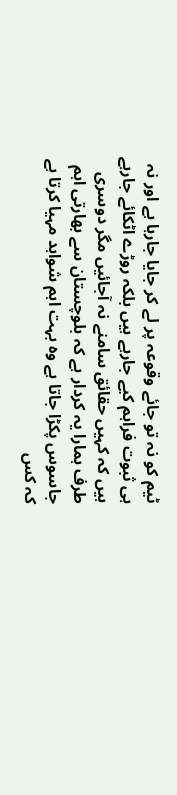ٹیم کو نہ تو جائے وقوعہ پر لے کر جایا جارہا ہے اور نہ ہی ثبوت فراہم کیے جارہے ہیں بلکہ روڑے اٹکائے جارہے ہیں کہ کہیں حقائق سامنے نہ آجائیں مگر دوسری طرف ہمارا یہ کردار ہے کہ بلوچستان سے بھارتی اہم جاسوس پکڑا جاتا ہے وہ بہت اہم شواہد مہیا کرتا ہے کہ کس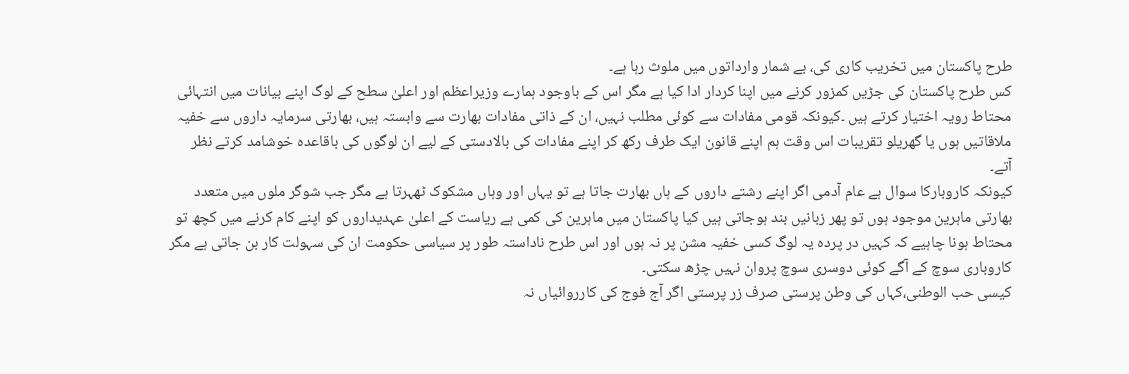طرح پاکستان میں تخریب کاری کی، بے شمار وارداتوں میں ملوث رہا ہے۔
کس طرح پاکستان کی جڑیں کمزور کرنے میں اپنا کردار ادا کیا ہے مگر اس کے باوجود ہمارے وزیراعظم اور اعلیٰ سطح کے لوگ اپنے بیانات میں انتہائی محتاط رویہ اختیار کرتے ہیں ۔کیونکہ قومی مفادات سے کوئی مطلب نہیں، ان کے ذاتی مفادات بھارت سے وابستہ ہیں، بھارتی سرمایہ داروں سے خفیہ ملاقاتیں ہوں یا گھریلو تقریبات اس وقت ہم اپنے قانون ایک طرف رکھ کر اپنے مفادات کی بالادستی کے لیے ان لوگوں کی باقاعدہ خوشامد کرتے نظر آتے۔
کیونکہ کاروبارکا سوال ہے عام آدمی اگر اپنے رشتے داروں کے ہاں بھارت جاتا ہے تو یہاں اور وہاں مشکوک ٹھہرتا ہے مگر جب شوگر ملوں میں متعدد بھارتی ماہرین موجود ہوں تو پھر زبانیں بند ہوجاتی ہیں کیا پاکستان میں ماہرین کی کمی ہے ریاست کے اعلیٰ عہدیداروں کو اپنے کام کرنے میں کچھ تو محتاط ہونا چاہیے کہ کہیں در پردہ یہ لوگ کسی خفیہ مشن پر نہ ہوں اور اس طرح ناداستہ طور پر سیاسی حکومت ان کی سہولت کار بن جاتی ہے مگر کاروباری سوچ کے آگے کوئی دوسری سوچ پروان نہیں چڑھ سکتی۔
کیسی حب الوطنی،کہاں کی وطن پرستی صرف زر پرستی اگر آج فوج کی کارروائیاں نہ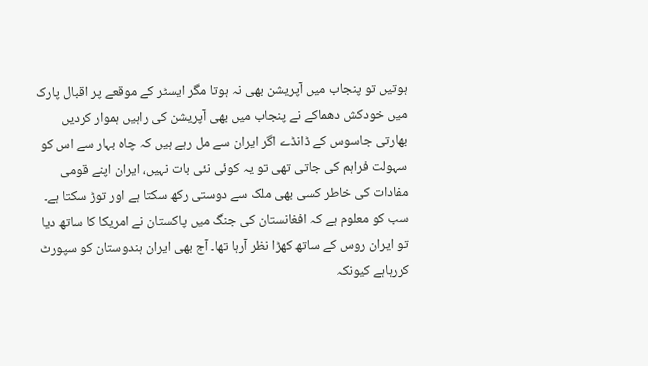ہوتیں تو پنجاب میں آپریشن بھی نہ ہوتا مگر ایسٹر کے موقعے پر اقبال پارک میں خودکش دھماکے نے پنجاب میں بھی آپریشن کی راہیں ہموار کردیں بھارتی جاسوس کے ڈانڈے اگر ایران سے مل رہے ہیں کہ چاہ بہار سے اس کو سہولت فراہم کی جاتی تھی تو یہ کوئی نئی بات نہیں، ایران اپنے قومی مفادات کی خاطر کسی بھی ملک سے دوستی رکھ سکتا ہے اور توڑ سکتا ہے۔
سب کو معلوم ہے کہ افغانستان کی جنگ میں پاکستان نے امریکا کا ساتھ دیا تو ایران روس کے ساتھ کھڑا نظر آرہا تھا۔ آج بھی ایران ہندوستان کو سپورٹ کررہاہے کیونکہ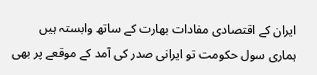ایران کے اقتصادی مفادات بھارت کے ساتھ وابستہ ہیں ہماری سول حکومت تو ایرانی صدر کی آمد کے موقعے پر بھی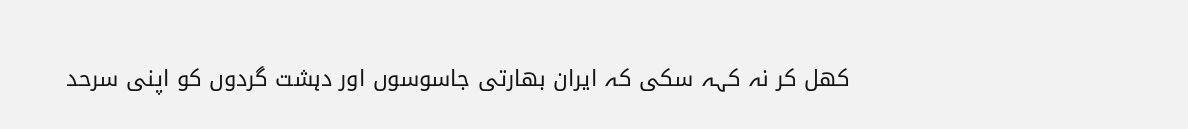کھل کر نہ کہہ سکی کہ ایران بھارتی جاسوسوں اور دہشت گردوں کو اپنی سرحد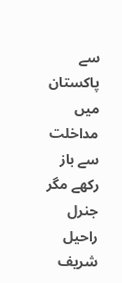سے پاکستان میں مداخلت سے باز رکھے مگر جنرل راحیل شریف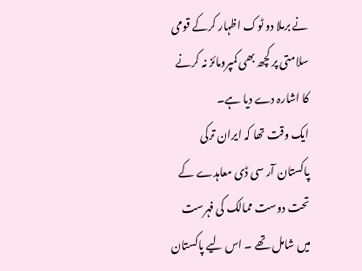نے برملا دو ٹوک اظہار کرکے قومی سلامتی پر کچھ بھی کمپرومائز نہ کرنے کا اشارہ دے دیا ہے۔
ایک وقت تھا کہ ایران ترکی پاکستان آر سی ڈی معاہدے کے تحت دوست ممالک کی فہرست میں شامل تھے ۔ اس لیے پاکستان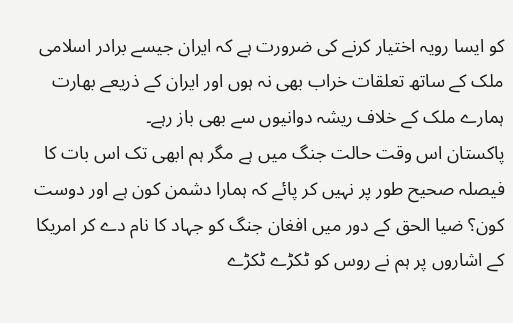کو ایسا رویہ اختیار کرنے کی ضرورت ہے کہ ایران جیسے برادر اسلامی ملک کے ساتھ تعلقات خراب بھی نہ ہوں اور ایران کے ذریعے بھارت ہمارے ملک کے خلاف ریشہ دوانیوں سے بھی باز رہے۔
پاکستان اس وقت حالت جنگ میں ہے مگر ہم ابھی تک اس بات کا فیصلہ صحیح طور پر نہیں کر پائے کہ ہمارا دشمن کون ہے اور دوست کون؟ ضیا الحق کے دور میں افغان جنگ کو جہاد کا نام دے کر امریکا کے اشاروں پر ہم نے روس کو ٹکڑے ٹکڑے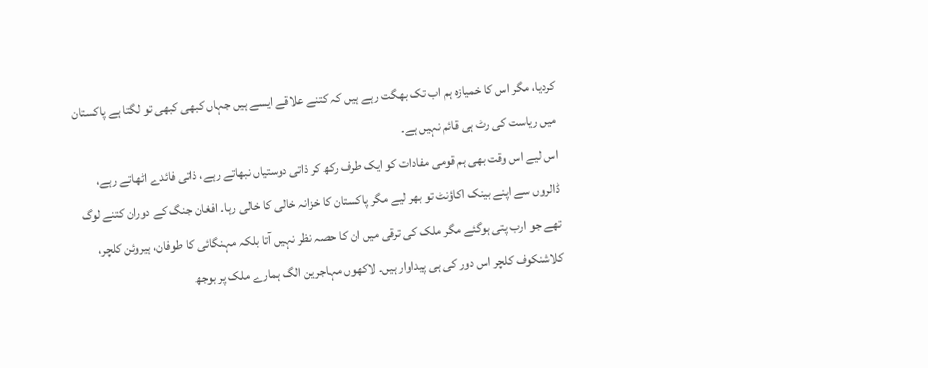کردیا، مگر اس کا خمیازہ ہم اب تک بھگت رہے ہیں کہ کتنے علاقے ایسے ہیں جہاں کبھی کبھی تو لگتا ہے پاکستان میں ریاست کی رٹ ہی قائم نہیں ہے۔
اس لیے اس وقت بھی ہم قومی مفادات کو ایک طرف رکھ کر ذاتی دوستیاں نبھاتے رہے، ذاتی فائدے اٹھاتے رہے، ڈالروں سے اپنے بینک اکاؤنٹ تو بھر لیے مگر پاکستان کا خزانہ خالی کا خالی رہا۔ افغان جنگ کے دوران کتنے لوگ تھے جو ارب پتی ہوگئے مگر ملک کی ترقی میں ان کا حصہ نظر نہیں آتا بلکہ مہنگائی کا طوفان، ہیروئن کلچر، کلاشنکوف کلچر اس دور کی ہی پیداوار ہیں۔ لاکھوں مہاجرین الگ ہمارے ملک پر بوجھ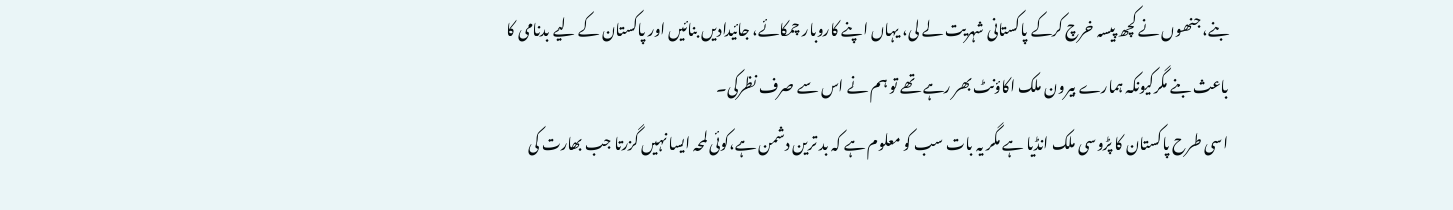بنے، جنھوں نے کچھ پیسہ خرچ کرکے پاکستانی شہریت لے لی، یہاں اپنے کاروبار چمکائے، جائیدادیں بنائیں اور پاکستان کے لیے بدنامی کا باعث بنے مگرکیونکہ ہمارے بیرون ملک اکاؤنٹ بھر رہے تھے تو ہم نے اس سے صرف نظرکی۔
اسی طرح پاکستان کا پڑوسی ملک انڈیا ہے مگر یہ بات سب کو معلوم ہے کہ بد ترین دشمن ہے،کوئی لمحہ ایسا نہیں گزرتا جب بھارت کی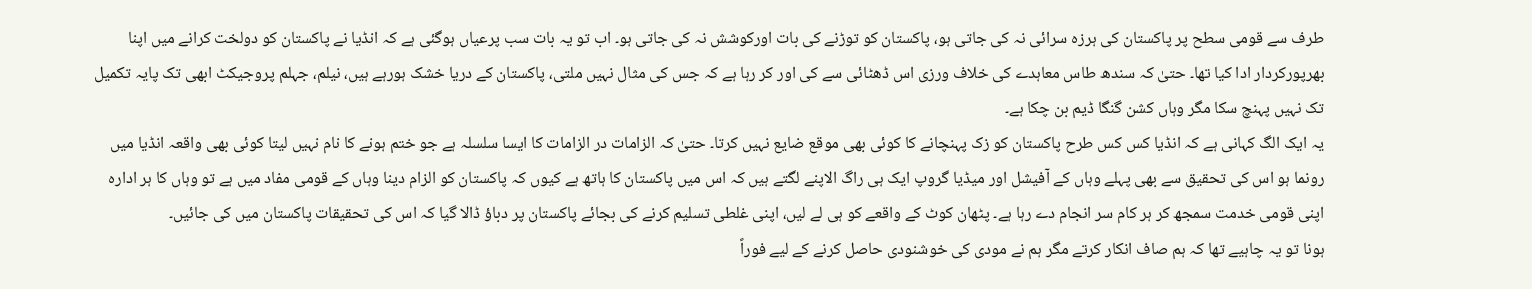طرف سے قومی سطح پر پاکستان کی ہرزہ سرائی نہ کی جاتی ہو، پاکستان کو توڑنے کی بات اورکوشش نہ کی جاتی ہو۔ اب تو یہ بات سب پرعیاں ہوگئی ہے کہ انڈیا نے پاکستان کو دولخت کرانے میں اپنا بھرپورکردار ادا کیا تھا۔ حتیٰ کہ سندھ طاس معاہدے کی خلاف ورزی اس ڈھٹائی سے کی اور کر رہا ہے کہ جس کی مثال نہیں ملتی، پاکستان کے دریا خشک ہورہے ہیں، نیلم، جہلم پروجیکٹ ابھی تک پایہ تکمیل تک نہیں پہنچ سکا مگر وہاں کشن گنگا ڈیم بن چکا ہے۔
یہ ایک الگ کہانی ہے کہ انڈیا کس کس طرح پاکستان کو زک پہنچانے کا کوئی بھی موقع ضایع نہیں کرتا۔ حتیٰ کہ الزامات در الزامات کا ایسا سلسلہ ہے جو ختم ہونے کا نام نہیں لیتا کوئی بھی واقعہ انڈیا میں رونما ہو اس کی تحقیق سے بھی پہلے وہاں کے آفیشل اور میڈیا گروپ ایک ہی راگ الاپنے لگتے ہیں کہ اس میں پاکستان کا ہاتھ ہے کیوں کہ پاکستان کو الزام دینا وہاں کے قومی مفاد میں ہے تو وہاں کا ہر ادارہ اپنی قومی خدمت سمجھ کر ہر کام سر انجام دے رہا ہے۔ پٹھان کوٹ کے واقعے کو ہی لے لیں، اپنی غلطی تسلیم کرنے کی بجائے پاکستان پر دباؤ ڈالا گیا کہ اس کی تحقیقات پاکستان میں کی جائیں۔
ہونا تو یہ چاہیے تھا کہ ہم صاف انکار کرتے مگر ہم نے مودی کی خوشنودی حاصل کرنے کے لیے فوراً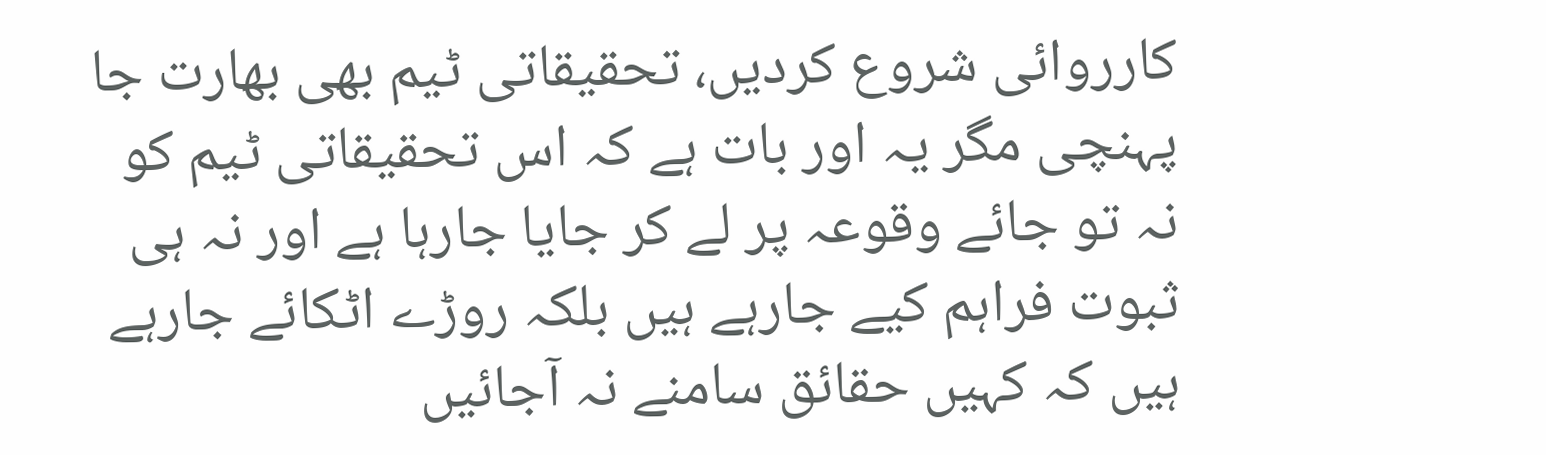کارروائی شروع کردیں، تحقیقاتی ٹیم بھی بھارت جا پہنچی مگر یہ اور بات ہے کہ اس تحقیقاتی ٹیم کو نہ تو جائے وقوعہ پر لے کر جایا جارہا ہے اور نہ ہی ثبوت فراہم کیے جارہے ہیں بلکہ روڑے اٹکائے جارہے ہیں کہ کہیں حقائق سامنے نہ آجائیں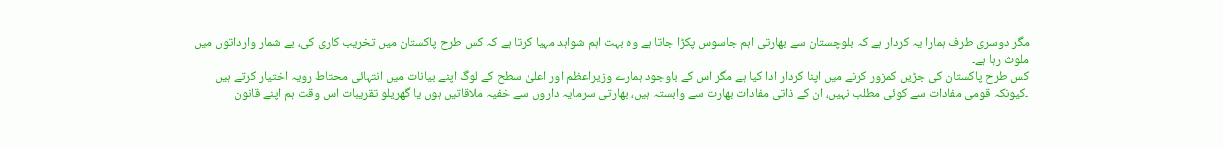مگر دوسری طرف ہمارا یہ کردار ہے کہ بلوچستان سے بھارتی اہم جاسوس پکڑا جاتا ہے وہ بہت اہم شواہد مہیا کرتا ہے کہ کس طرح پاکستان میں تخریب کاری کی، بے شمار وارداتوں میں ملوث رہا ہے۔
کس طرح پاکستان کی جڑیں کمزور کرنے میں اپنا کردار ادا کیا ہے مگر اس کے باوجود ہمارے وزیراعظم اور اعلیٰ سطح کے لوگ اپنے بیانات میں انتہائی محتاط رویہ اختیار کرتے ہیں ۔کیونکہ قومی مفادات سے کوئی مطلب نہیں، ان کے ذاتی مفادات بھارت سے وابستہ ہیں، بھارتی سرمایہ داروں سے خفیہ ملاقاتیں ہوں یا گھریلو تقریبات اس وقت ہم اپنے قانون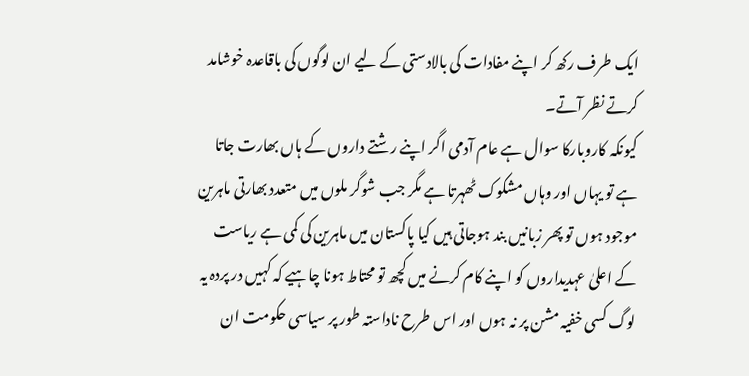ایک طرف رکھ کر اپنے مفادات کی بالادستی کے لیے ان لوگوں کی باقاعدہ خوشامد کرتے نظر آتے۔
کیونکہ کاروبارکا سوال ہے عام آدمی اگر اپنے رشتے داروں کے ہاں بھارت جاتا ہے تو یہاں اور وہاں مشکوک ٹھہرتا ہے مگر جب شوگر ملوں میں متعدد بھارتی ماہرین موجود ہوں تو پھر زبانیں بند ہوجاتی ہیں کیا پاکستان میں ماہرین کی کمی ہے ریاست کے اعلیٰ عہدیداروں کو اپنے کام کرنے میں کچھ تو محتاط ہونا چاہیے کہ کہیں در پردہ یہ لوگ کسی خفیہ مشن پر نہ ہوں اور اس طرح ناداستہ طور پر سیاسی حکومت ان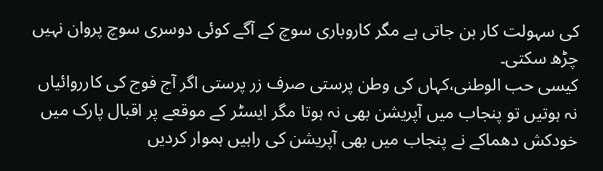کی سہولت کار بن جاتی ہے مگر کاروباری سوچ کے آگے کوئی دوسری سوچ پروان نہیں چڑھ سکتی۔
کیسی حب الوطنی،کہاں کی وطن پرستی صرف زر پرستی اگر آج فوج کی کارروائیاں نہ ہوتیں تو پنجاب میں آپریشن بھی نہ ہوتا مگر ایسٹر کے موقعے پر اقبال پارک میں خودکش دھماکے نے پنجاب میں بھی آپریشن کی راہیں ہموار کردیں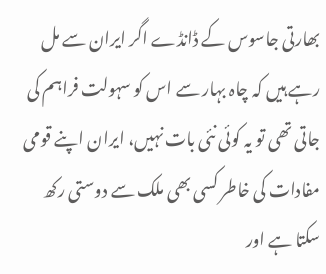بھارتی جاسوس کے ڈانڈے اگر ایران سے مل رہے ہیں کہ چاہ بہار سے اس کو سہولت فراہم کی جاتی تھی تو یہ کوئی نئی بات نہیں، ایران اپنے قومی مفادات کی خاطر کسی بھی ملک سے دوستی رکھ سکتا ہے اور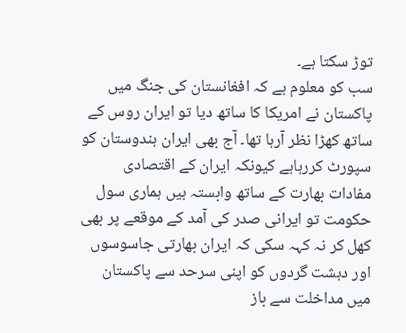توڑ سکتا ہے۔
سب کو معلوم ہے کہ افغانستان کی جنگ میں پاکستان نے امریکا کا ساتھ دیا تو ایران روس کے ساتھ کھڑا نظر آرہا تھا۔ آج بھی ایران ہندوستان کو سپورٹ کررہاہے کیونکہ ایران کے اقتصادی مفادات بھارت کے ساتھ وابستہ ہیں ہماری سول حکومت تو ایرانی صدر کی آمد کے موقعے پر بھی کھل کر نہ کہہ سکی کہ ایران بھارتی جاسوسوں اور دہشت گردوں کو اپنی سرحد سے پاکستان میں مداخلت سے باز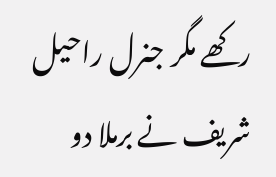رکھے مگر جنرل راحیل شریف نے برملا دو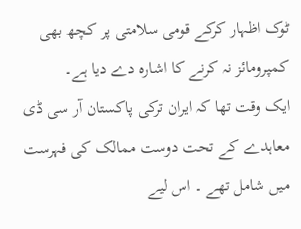ٹوک اظہار کرکے قومی سلامتی پر کچھ بھی کمپرومائز نہ کرنے کا اشارہ دے دیا ہے۔
ایک وقت تھا کہ ایران ترکی پاکستان آر سی ڈی معاہدے کے تحت دوست ممالک کی فہرست میں شامل تھے ۔ اس لیے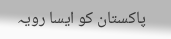پاکستان کو ایسا رویہ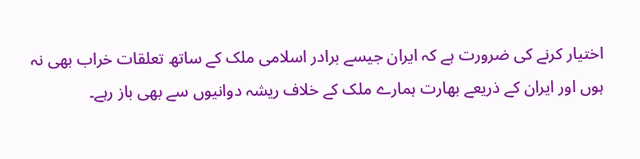اختیار کرنے کی ضرورت ہے کہ ایران جیسے برادر اسلامی ملک کے ساتھ تعلقات خراب بھی نہ ہوں اور ایران کے ذریعے بھارت ہمارے ملک کے خلاف ریشہ دوانیوں سے بھی باز رہے۔